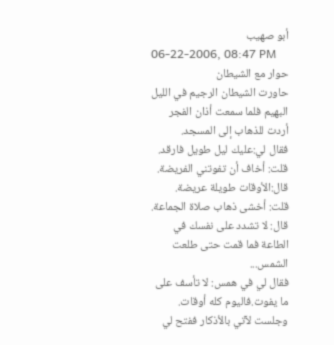أبو صهيب
06-22-2006, 08:47 PM
حوار مع الشيطان
حاورت الشيطان الرجيم في الليل البهيم فلما سمعت أذان الفجر أردت للذهاب إلى المسجد.
فقال لي:عليك ليل طويل فارقد.
قلت: أخاف أن تفوتني الفريضة.
قال:الأوقات طويلة عريضة.
قلت: أخشى ذهاب صلاة الجماعة.
قال: لا تشدد على نفسك في الطاعة فما قمت حتى طلعت الشمس...
فقال لي في همس: لا تأسف على ما يفوت.فاليوم كله أوقات.
وجلست لآتي بالأذكار ففتح لي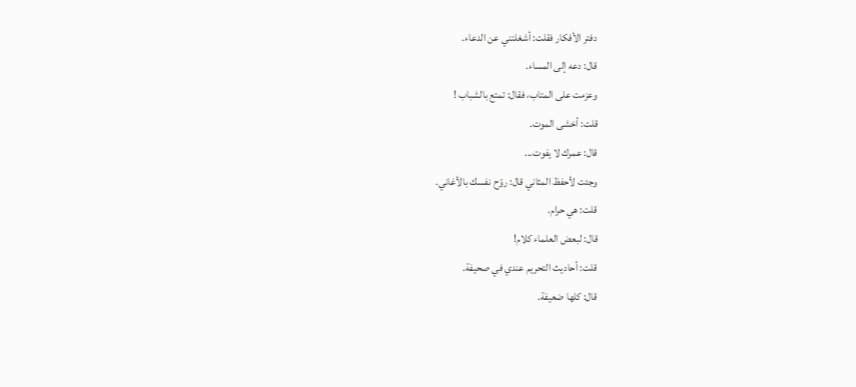دفتر الأفكار فقلت: أشغلتني عن الدعاء.
قال: دعه إلى المساء.
وعزمت على المتاب، فقال: تمتع بالشباب !
قلت: أخشى الموت.
قال: عمرك لا يفوت...
وجئت لأحفظ المثاني قال: روّح نفسك بالأغاني.
قلت: هي حرام.
قال: لبعض العلماء كلام!
قلت: أحاديث التحريم عندي في صحيفة.
قال: كلها ضعيفة.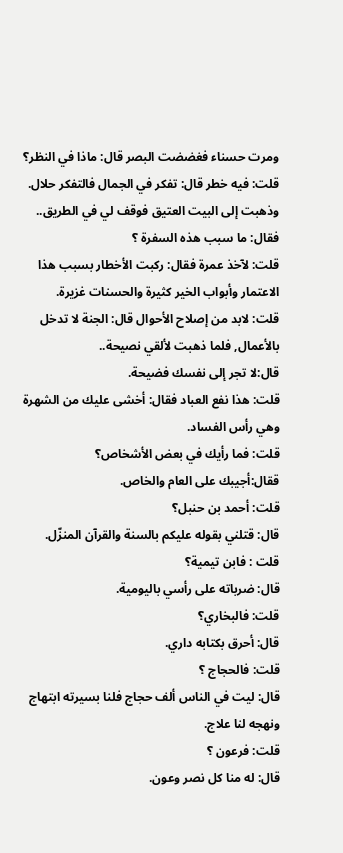ومرت حسناء فغضضت البصر قال: ماذا في النظر؟
قلت: فيه خطر قال: تفكر في الجمال فالتفكر حلال.
وذهبت إلى البيت العتيق فوقف لي في الطريق..
فقال: ما سبب هذه السفرة ؟
قلت: لآخذ عمرة فقال: ركبت الأخطار بسبب هذا الاعتمار وأبواب الخير كثيرة والحسنات غزيرة.
قلت: لابد من إصلاح الأحوال قال: الجنة لا تدخل بالأعمال, فلما ذهبت لألقي نصيحة..
قال:لا تجر إلى نفسك فضيحة.
قلت: هذا نفع العباد فقال: أخشى عليك من الشهرة وهي رأس الفساد.
قلت: فما رأيك في بعض الأشخاص؟
ققال:أجيبك على العام والخاص.
قلت: أحمد بن حنبل؟
قال: قتلني بقوله عليكم بالسنة والقرآن المنزّل.
قلت : فابن تيمية؟
قال: ضرباته على رأسي باليومية.
قلت: فالبخاري؟
قال: أحرق بكتابه داري.
قلت: فالحجاج ؟
قال: ليت في الناس ألف حجاج فلنا بسيرته ابتهاج ونهجه لنا علاج.
قلت: فرعون ؟
قال: له منا كل نصر وعون.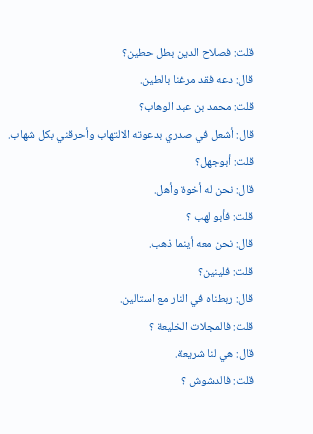قلت: فصلاح الدين بطل حطين؟
قال: دعه فقد مرغنا بالطين.
قلت: محمد بن عبد الوهاب؟
قال: أشعل في صدري بدعوته الالتهاب وأحرقني بكل شهاب.
قلت: أبوجهل؟
قال: نحن له أخوة وأهل.
قلت: فأبو لهب ؟
قال: نحن معه أينما ذهب.
قلت: فلينين؟
قال: ربطناه في النار مع استالين.
قلت: فالمجلات الخليعة ؟
قال: هي لنا شريعة.
قلت: فالدشوش ؟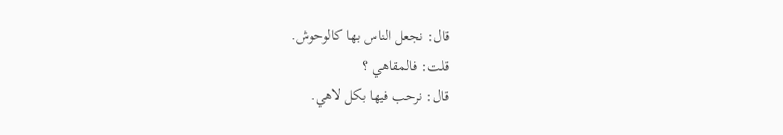قال: نجعل الناس بها كالوحوش.
قلت: فالمقاهي ؟
قال: نرحب فيها بكل لاهي.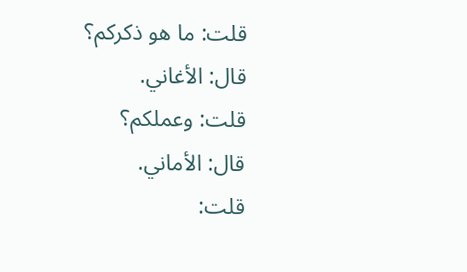قلت: ما هو ذكركم؟
قال: الأغاني.
قلت: وعملكم؟
قال: الأماني.
قلت: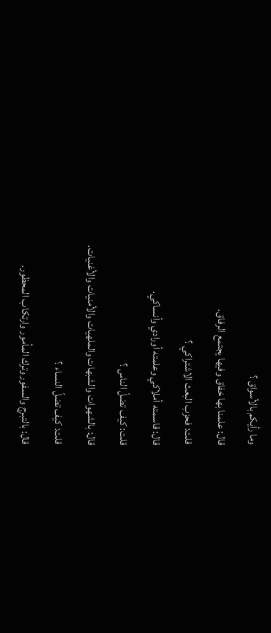وما رأيكم بالأسواق ؟
قال: علمنا بها خفاق وفيها يجتمع الرفاق.
قلت: فحزب البعث الاشتراكي ؟
قال: قاسمته أملاكي وعلمته أورادي وأنساكي.
قلت: كيف تضلّ الناس ؟
قال: بالشهوات والشبهات والملهيات والأمنيات والأغنيات.
قلت: كيف تضلّ النساء ؟
قال: بالتبرج والسفور وترك المأمور وارتكاب المحظور.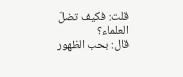قلت: فكيف تضلّ العلماء؟
قال: بحب الظهور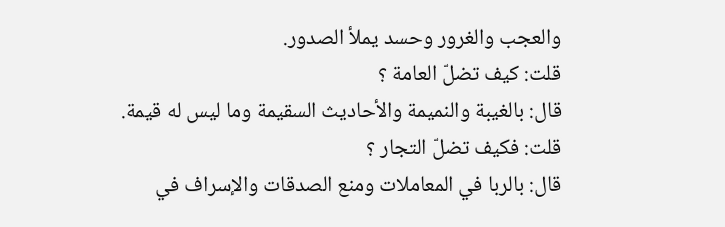والعجب والغرور وحسد يملأ الصدور.
قلت: كيف تضلّ العامة ؟
قال: بالغيبة والنميمة والأحاديث السقيمة وما ليس له قيمة.
قلت: فكيف تضلّ التجار ؟
قال: بالربا في المعاملات ومنع الصدقات والإسراف في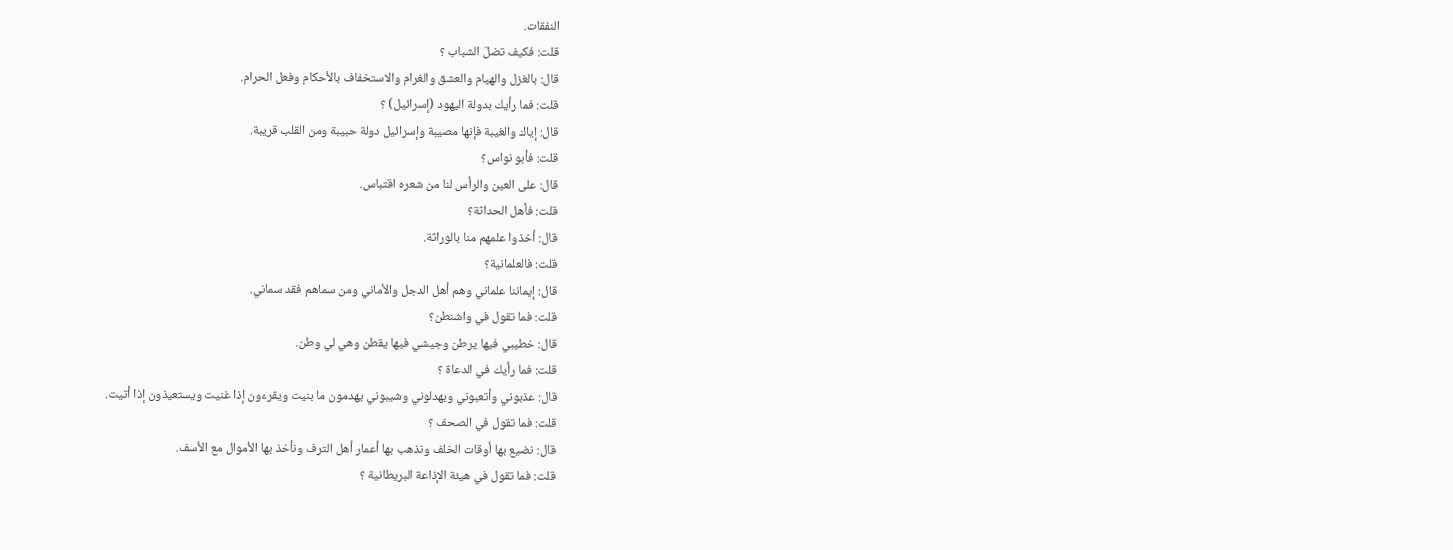النفقات.
قلت: فكيف تضلّ الشباب ؟
قال: بالغزل والهيام والعشق والغرام والاستخفاف بالأحكام وفعل الحرام.
قلت: فما رأيك بدولة اليهود (إسرائيل) ؟
قال: إياك والغيبة فإنها مصيبة وإسرائيل دولة حبيبة ومن القلب قريبة.
قلت: فأبو نواس؟
قال: على العين والرأس لنا من شعره اقتباس.
قلت: فأهل الحداثة؟
قال: أخذوا علمهم منا بالوراثة.
قلت: فالعلمانية؟
قال: إيماننا علماني وهم أهل الدجل والأماني ومن سماهم فقد سماني.
قلت: فما تقول في واشنطن؟
قال: خطيبي فيها يرطن وجيشي فيها يقطن وهي لي وطن.
قلت: فما رأيك في الدعاة ؟
قال: عذبوني وأتعبوني وبهدلوني وشيبوني يهدمون ما بنيت ويقرءون إذا غنيت ويستعيذون إذا أتيت.
قلت: فما تقول في الصحف ؟
قال: نضيع بها أوقات الخلف ونذهب بها أعمار أهل الترف ونأخذ بها الأموال مع الأسف.
قلت: فما تقول في هيئة الإذاعة البريطانية ؟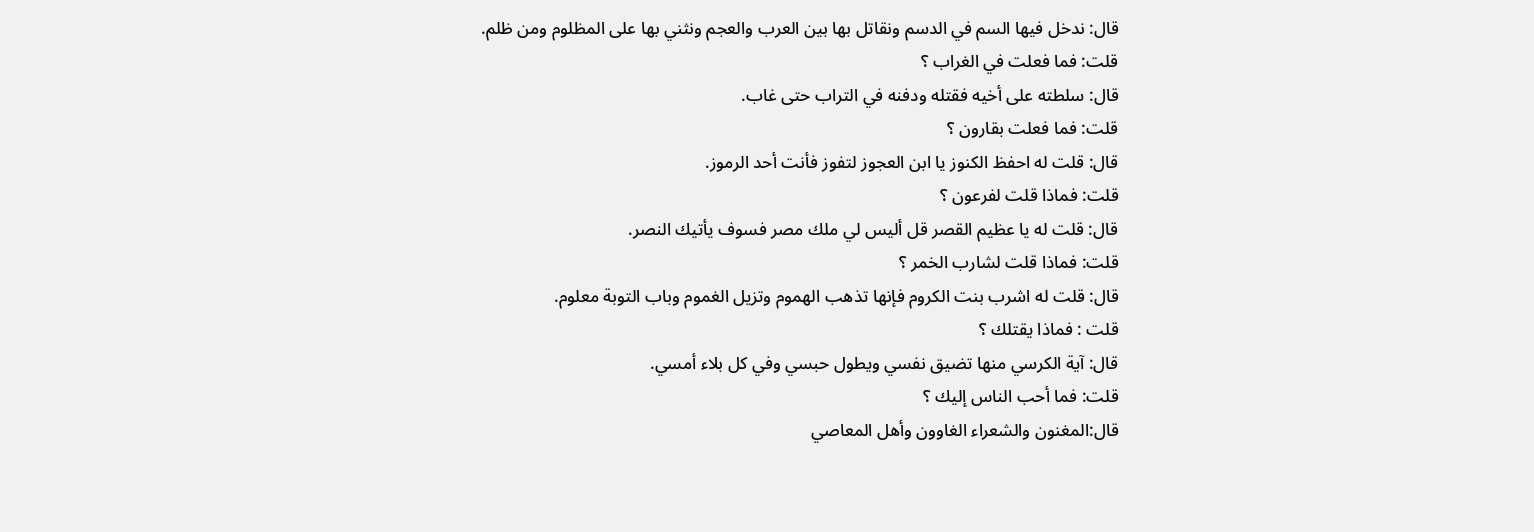قال: ندخل فيها السم في الدسم ونقاتل بها بين العرب والعجم ونثني بها على المظلوم ومن ظلم.
قلت: فما فعلت في الغراب ؟
قال: سلطته على أخيه فقتله ودفنه في التراب حتى غاب.
قلت: فما فعلت بقارون ؟
قال: قلت له احفظ الكنوز يا ابن العجوز لتفوز فأنت أحد الرموز.
قلت: فماذا قلت لفرعون ؟
قال: قلت له يا عظيم القصر قل أليس لي ملك مصر فسوف يأتيك النصر.
قلت: فماذا قلت لشارب الخمر ؟
قال: قلت له اشرب بنت الكروم فإنها تذهب الهموم وتزيل الغموم وباب التوبة معلوم.
قلت : فماذا يقتلك ؟
قال: آية الكرسي منها تضيق نفسي ويطول حبسي وفي كل بلاء أمسي.
قلت: فما أحب الناس إليك ؟
قال:المغنون والشعراء الغاوون وأهل المعاصي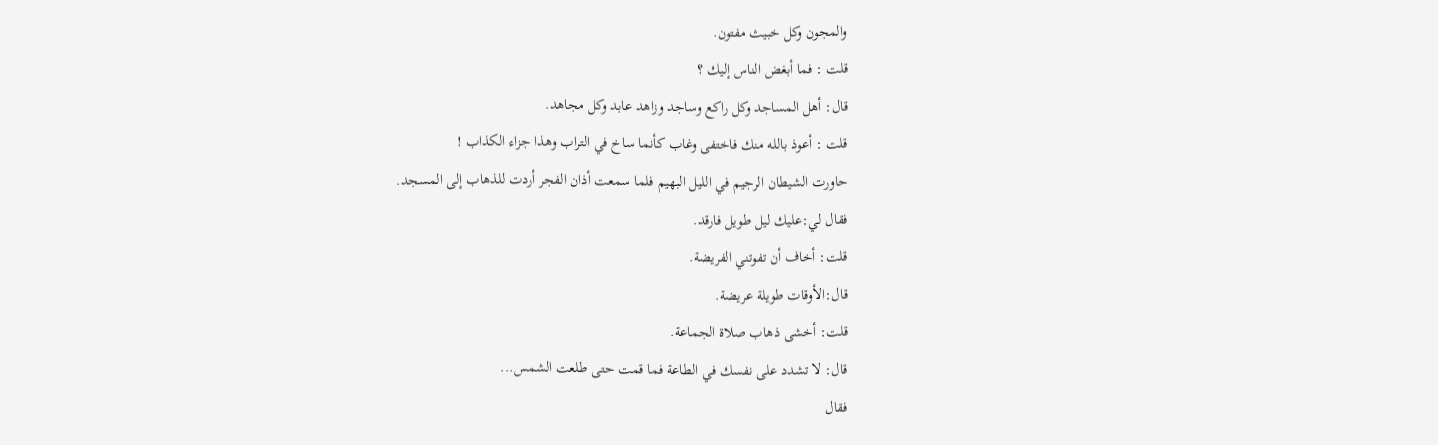والمجون وكل خبيث مفتون.
قلت : فما أبغض الناس إليك ؟
قال: أهل المساجد وكل راكع وساجد وزاهد عابد وكل مجاهد.
قلت : أعوذ بالله منك فاختفى وغاب كأنما ساخ في التراب وهذا جزاء الكذاب !
حاورت الشيطان الرجيم في الليل البهيم فلما سمعت أذان الفجر أردت للذهاب إلى المسجد.
فقال لي:عليك ليل طويل فارقد.
قلت: أخاف أن تفوتني الفريضة.
قال:الأوقات طويلة عريضة.
قلت: أخشى ذهاب صلاة الجماعة.
قال: لا تشدد على نفسك في الطاعة فما قمت حتى طلعت الشمس...
فقال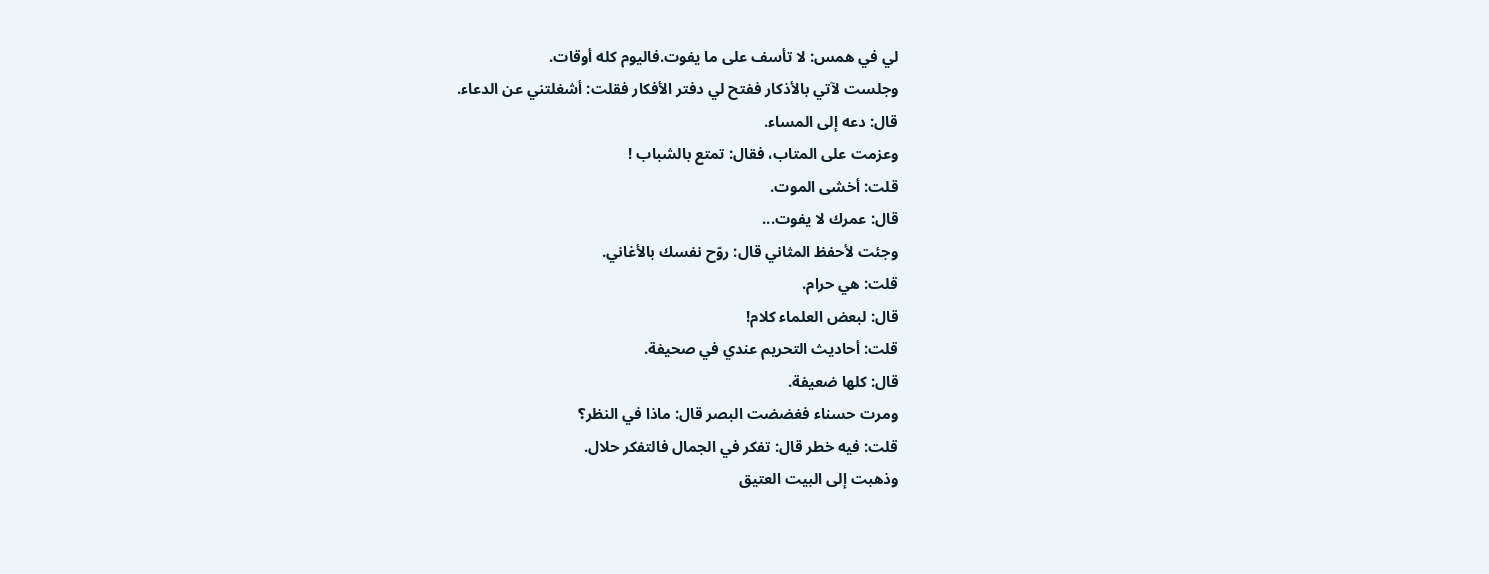لي في همس: لا تأسف على ما يفوت.فاليوم كله أوقات.
وجلست لآتي بالأذكار ففتح لي دفتر الأفكار فقلت: أشغلتني عن الدعاء.
قال: دعه إلى المساء.
وعزمت على المتاب، فقال: تمتع بالشباب !
قلت: أخشى الموت.
قال: عمرك لا يفوت...
وجئت لأحفظ المثاني قال: روّح نفسك بالأغاني.
قلت: هي حرام.
قال: لبعض العلماء كلام!
قلت: أحاديث التحريم عندي في صحيفة.
قال: كلها ضعيفة.
ومرت حسناء فغضضت البصر قال: ماذا في النظر؟
قلت: فيه خطر قال: تفكر في الجمال فالتفكر حلال.
وذهبت إلى البيت العتيق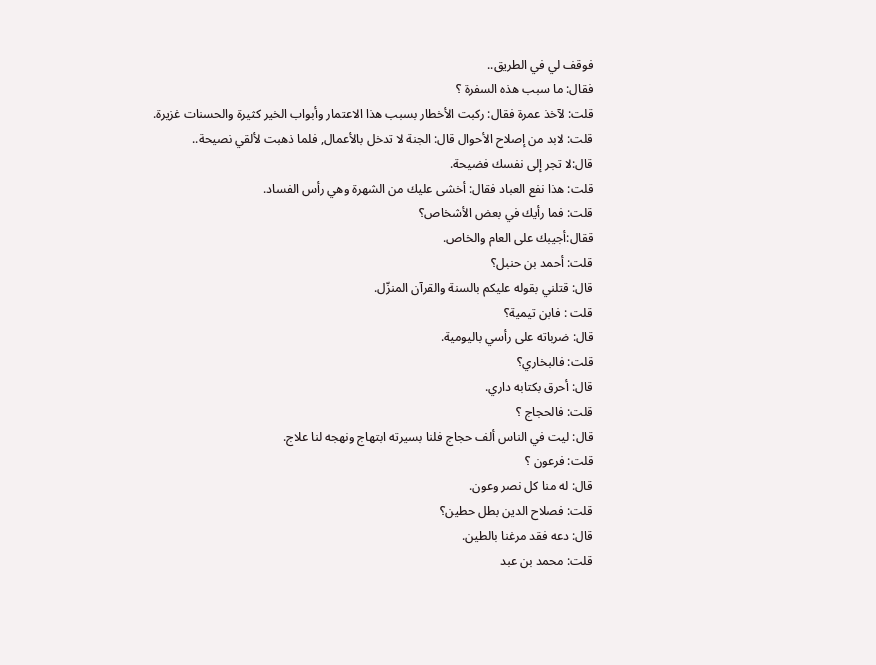فوقف لي في الطريق..
فقال: ما سبب هذه السفرة ؟
قلت: لآخذ عمرة فقال: ركبت الأخطار بسبب هذا الاعتمار وأبواب الخير كثيرة والحسنات غزيرة.
قلت: لابد من إصلاح الأحوال قال: الجنة لا تدخل بالأعمال, فلما ذهبت لألقي نصيحة..
قال:لا تجر إلى نفسك فضيحة.
قلت: هذا نفع العباد فقال: أخشى عليك من الشهرة وهي رأس الفساد.
قلت: فما رأيك في بعض الأشخاص؟
ققال:أجيبك على العام والخاص.
قلت: أحمد بن حنبل؟
قال: قتلني بقوله عليكم بالسنة والقرآن المنزّل.
قلت : فابن تيمية؟
قال: ضرباته على رأسي باليومية.
قلت: فالبخاري؟
قال: أحرق بكتابه داري.
قلت: فالحجاج ؟
قال: ليت في الناس ألف حجاج فلنا بسيرته ابتهاج ونهجه لنا علاج.
قلت: فرعون ؟
قال: له منا كل نصر وعون.
قلت: فصلاح الدين بطل حطين؟
قال: دعه فقد مرغنا بالطين.
قلت: محمد بن عبد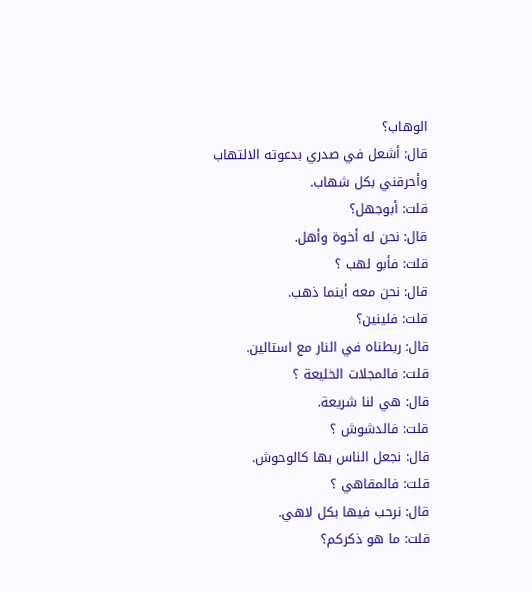الوهاب؟
قال: أشعل في صدري بدعوته الالتهاب وأحرقني بكل شهاب.
قلت: أبوجهل؟
قال: نحن له أخوة وأهل.
قلت: فأبو لهب ؟
قال: نحن معه أينما ذهب.
قلت: فلينين؟
قال: ربطناه في النار مع استالين.
قلت: فالمجلات الخليعة ؟
قال: هي لنا شريعة.
قلت: فالدشوش ؟
قال: نجعل الناس بها كالوحوش.
قلت: فالمقاهي ؟
قال: نرحب فيها بكل لاهي.
قلت: ما هو ذكركم؟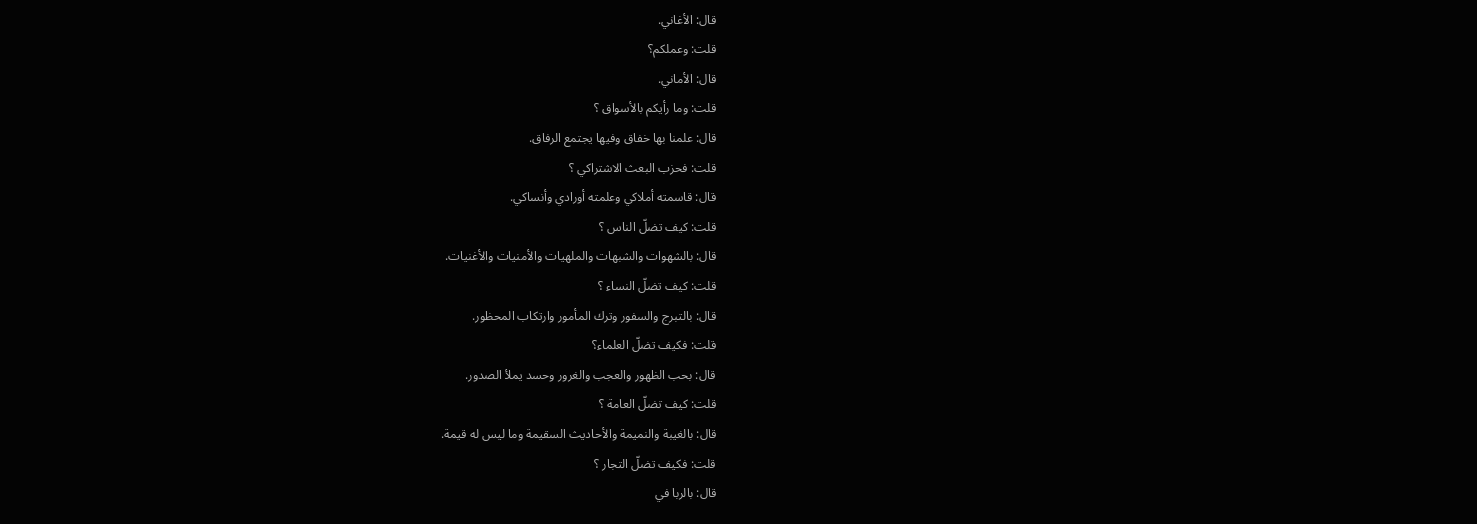قال: الأغاني.
قلت: وعملكم؟
قال: الأماني.
قلت: وما رأيكم بالأسواق ؟
قال: علمنا بها خفاق وفيها يجتمع الرفاق.
قلت: فحزب البعث الاشتراكي ؟
قال: قاسمته أملاكي وعلمته أورادي وأنساكي.
قلت: كيف تضلّ الناس ؟
قال: بالشهوات والشبهات والملهيات والأمنيات والأغنيات.
قلت: كيف تضلّ النساء ؟
قال: بالتبرج والسفور وترك المأمور وارتكاب المحظور.
قلت: فكيف تضلّ العلماء؟
قال: بحب الظهور والعجب والغرور وحسد يملأ الصدور.
قلت: كيف تضلّ العامة ؟
قال: بالغيبة والنميمة والأحاديث السقيمة وما ليس له قيمة.
قلت: فكيف تضلّ التجار ؟
قال: بالربا في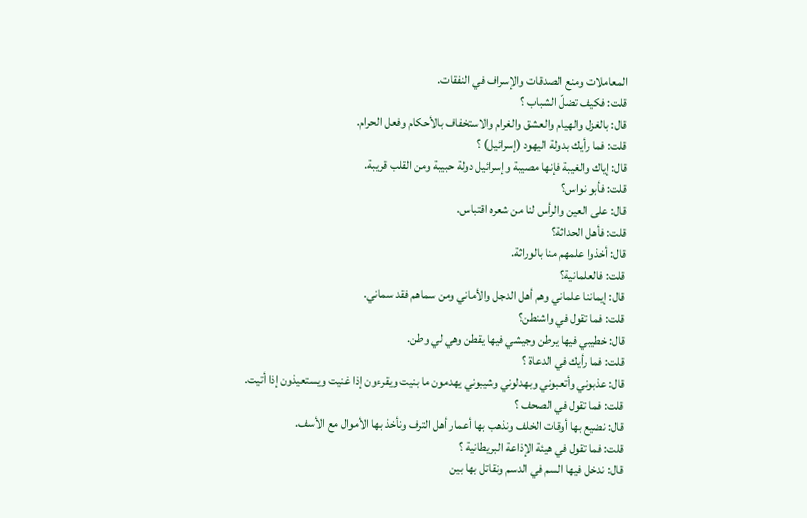المعاملات ومنع الصدقات والإسراف في النفقات.
قلت: فكيف تضلّ الشباب ؟
قال: بالغزل والهيام والعشق والغرام والاستخفاف بالأحكام وفعل الحرام.
قلت: فما رأيك بدولة اليهود (إسرائيل) ؟
قال: إياك والغيبة فإنها مصيبة وإسرائيل دولة حبيبة ومن القلب قريبة.
قلت: فأبو نواس؟
قال: على العين والرأس لنا من شعره اقتباس.
قلت: فأهل الحداثة؟
قال: أخذوا علمهم منا بالوراثة.
قلت: فالعلمانية؟
قال: إيماننا علماني وهم أهل الدجل والأماني ومن سماهم فقد سماني.
قلت: فما تقول في واشنطن؟
قال: خطيبي فيها يرطن وجيشي فيها يقطن وهي لي وطن.
قلت: فما رأيك في الدعاة ؟
قال: عذبوني وأتعبوني وبهدلوني وشيبوني يهدمون ما بنيت ويقرءون إذا غنيت ويستعيذون إذا أتيت.
قلت: فما تقول في الصحف ؟
قال: نضيع بها أوقات الخلف ونذهب بها أعمار أهل الترف ونأخذ بها الأموال مع الأسف.
قلت: فما تقول في هيئة الإذاعة البريطانية ؟
قال: ندخل فيها السم في الدسم ونقاتل بها بين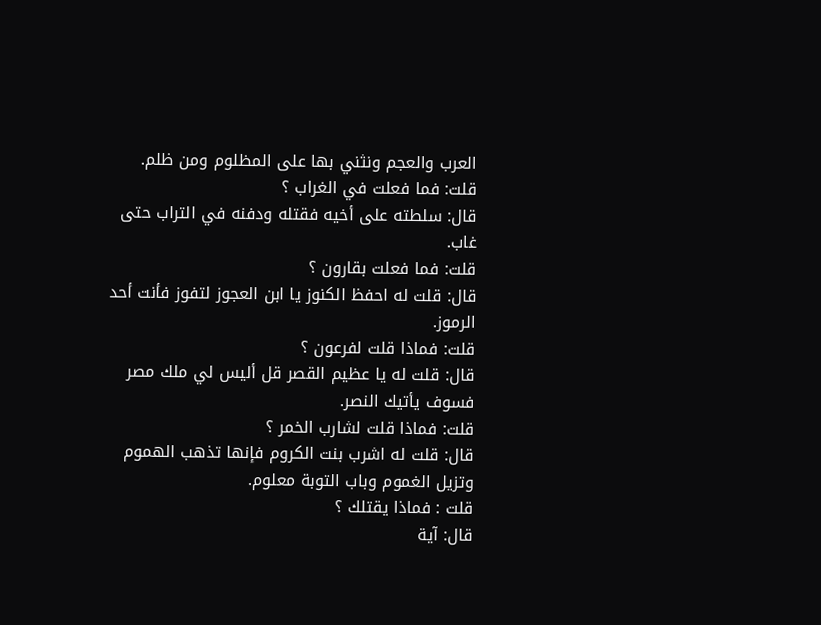العرب والعجم ونثني بها على المظلوم ومن ظلم.
قلت: فما فعلت في الغراب ؟
قال: سلطته على أخيه فقتله ودفنه في التراب حتى غاب.
قلت: فما فعلت بقارون ؟
قال: قلت له احفظ الكنوز يا ابن العجوز لتفوز فأنت أحد الرموز.
قلت: فماذا قلت لفرعون ؟
قال: قلت له يا عظيم القصر قل أليس لي ملك مصر فسوف يأتيك النصر.
قلت: فماذا قلت لشارب الخمر ؟
قال: قلت له اشرب بنت الكروم فإنها تذهب الهموم وتزيل الغموم وباب التوبة معلوم.
قلت : فماذا يقتلك ؟
قال: آية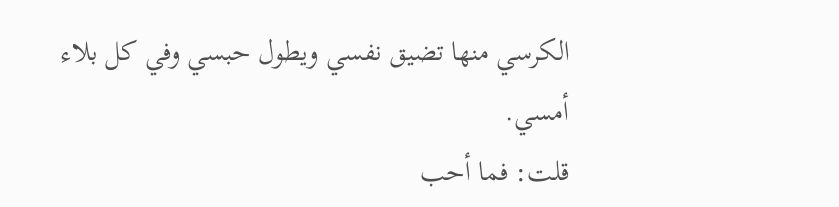الكرسي منها تضيق نفسي ويطول حبسي وفي كل بلاء أمسي.
قلت: فما أحب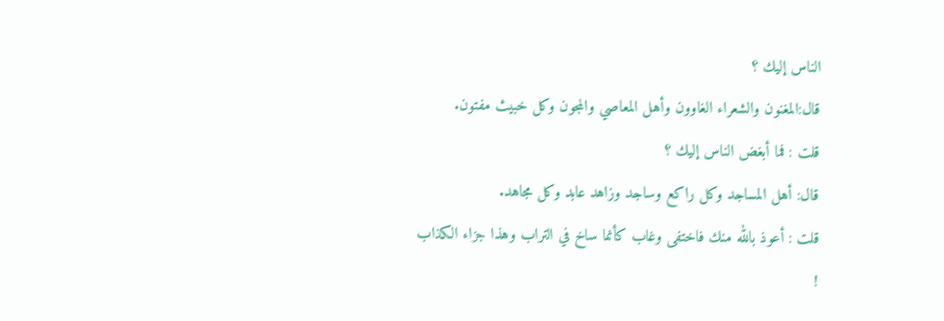الناس إليك ؟
قال:المغنون والشعراء الغاوون وأهل المعاصي والمجون وكل خبيث مفتون.
قلت : فما أبغض الناس إليك ؟
قال: أهل المساجد وكل راكع وساجد وزاهد عابد وكل مجاهد.
قلت : أعوذ بالله منك فاختفى وغاب كأنما ساخ في التراب وهذا جزاء الكذاب !